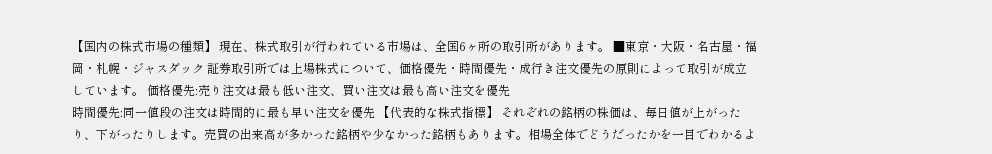【国内の株式市場の種類】 現在、株式取引が行われている市場は、全国6ヶ所の取引所があります。 ■東京・大阪・名古屋・福岡・札幌・ジャスダック 証券取引所では上場株式について、価格優先・時間優先・成行き注文優先の原則によって取引が成立しています。 価格優先:売り注文は最も低い注文、買い注文は最も高い注文を優先
時間優先:同一値段の注文は時間的に最も早い注文を優先 【代表的な株式指標】 それぞれの銘柄の株価は、毎日値が上がったり、下がったりします。売買の出来高が多かった銘柄や少なかった銘柄もあります。相場全体でどうだったかを一目でわかるよ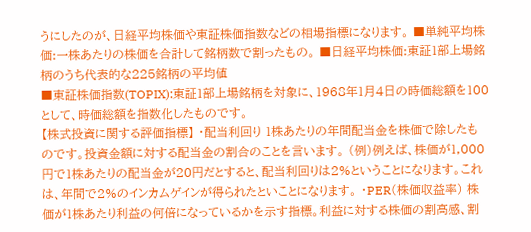うにしたのが、日経平均株価や東証株価指数などの相場指標になります。 ■単純平均株価:一株あたりの株価を合計して銘柄数で割ったもの。 ■日経平均株価:東証1部上場銘柄のうち代表的な225銘柄の平均値
■東証株価指数(TOPIX):東証1部上場銘柄を対象に、1968年1月4日の時価総額を100として、時価総額を指数化したものです。
【株式投資に関する評価指標】 ・配当利回り 1株あたりの年間配当金を株価で除したものです。投資金額に対する配当金の割合のことを言います。 (例)例えば、株価が1,000円で1株あたりの配当金が20円だとすると、配当利回りは2%ということになります。これは、年間で2%のインカムゲインが得られたといことになります。 ・PER(株価収益率) 株価が1株あたり利益の何倍になっているかを示す指標。利益に対する株価の割高感、割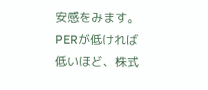安感をみます。PERが低ければ低いほど、株式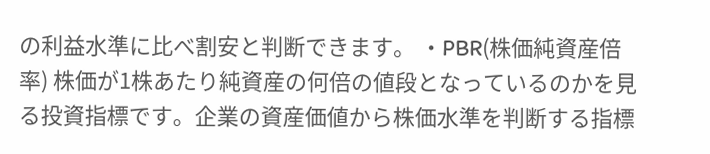の利益水準に比べ割安と判断できます。 ・PBR(株価純資産倍率) 株価が1株あたり純資産の何倍の値段となっているのかを見る投資指標です。企業の資産価値から株価水準を判断する指標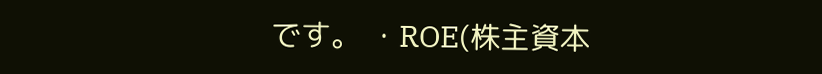です。 ・ROE(株主資本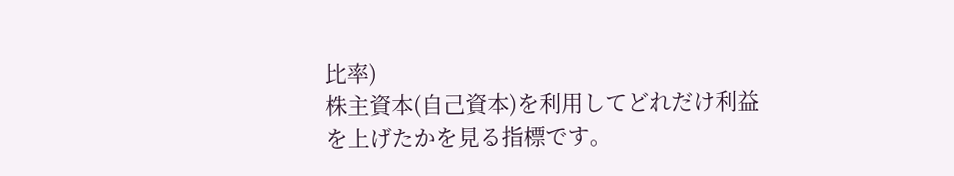比率)
株主資本(自己資本)を利用してどれだけ利益を上げたかを見る指標です。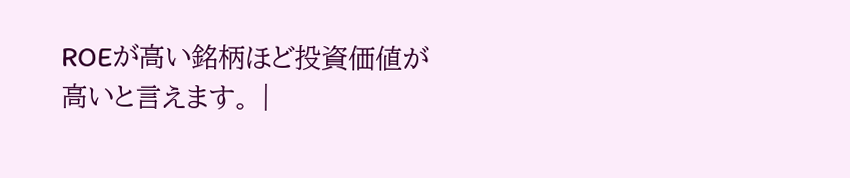ROEが高い銘柄ほど投資価値が高いと言えます。 |